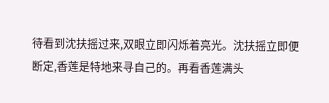待看到沈扶摇过来,双眼立即闪烁着亮光。沈扶摇立即便断定,香莲是特地来寻自己的。再看香莲满头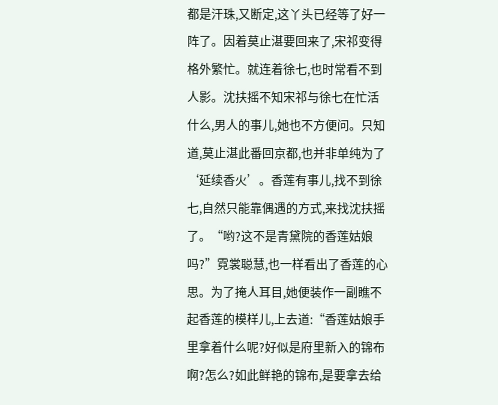都是汗珠,又断定,这丫头已经等了好一阵了。因着莫止湛要回来了,宋祁变得格外繁忙。就连着徐七,也时常看不到人影。沈扶摇不知宋祁与徐七在忙活什么,男人的事儿,她也不方便问。只知道,莫止湛此番回京都,也并非单纯为了‘延续香火’。香莲有事儿,找不到徐七,自然只能靠偶遇的方式,来找沈扶摇了。“哟?这不是青黛院的香莲姑娘吗?”霓裳聪慧,也一样看出了香莲的心思。为了掩人耳目,她便装作一副瞧不起香莲的模样儿,上去道:“香莲姑娘手里拿着什么呢?好似是府里新入的锦布啊?怎么?如此鲜艳的锦布,是要拿去给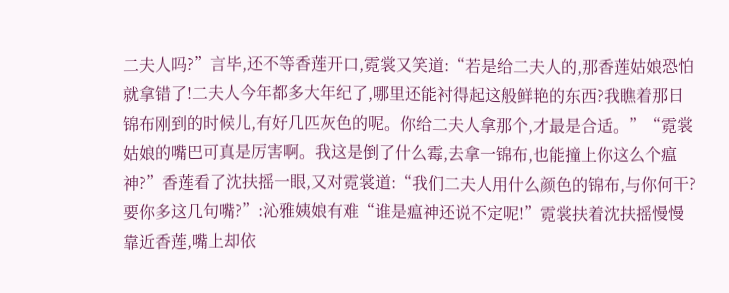二夫人吗?”言毕,还不等香莲开口,霓裳又笑道:“若是给二夫人的,那香莲姑娘恐怕就拿错了!二夫人今年都多大年纪了,哪里还能衬得起这般鲜艳的东西?我瞧着那日锦布刚到的时候儿,有好几匹灰色的呢。你给二夫人拿那个,才最是合适。”“霓裳姑娘的嘴巴可真是厉害啊。我这是倒了什么霉,去拿一锦布,也能撞上你这么个瘟神?”香莲看了沈扶摇一眼,又对霓裳道:“我们二夫人用什么颜色的锦布,与你何干?要你多这几句嘴?”:沁雅姨娘有难“谁是瘟神还说不定呢!”霓裳扶着沈扶摇慢慢靠近香莲,嘴上却依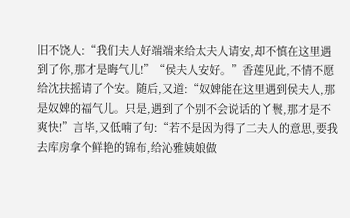旧不饶人:“我们夫人好端端来给太夫人请安,却不慎在这里遇到了你,那才是晦气儿!”“侯夫人安好。”香莲见此,不情不愿给沈扶摇请了个安。随后,又道:“奴婢能在这里遇到侯夫人,那是奴婢的福气儿。只是,遇到了个别不会说话的丫鬟,那才是不爽快!”言毕,又低喃了句:“若不是因为得了二夫人的意思,要我去库房拿个鲜艳的锦布,给沁雅姨娘做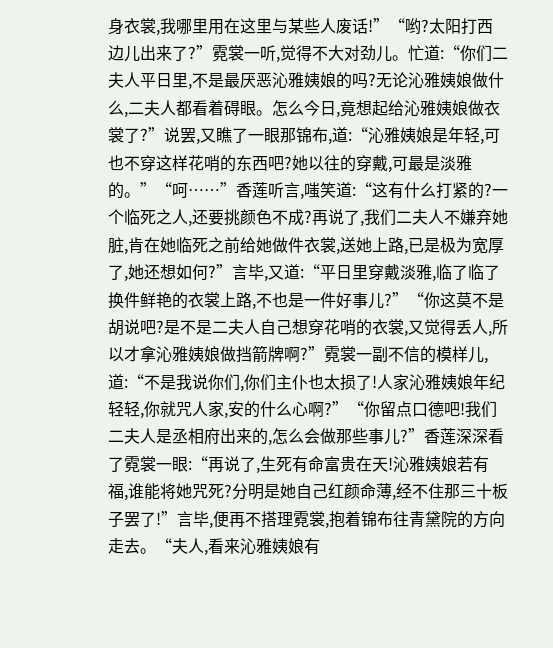身衣裳,我哪里用在这里与某些人废话!”“哟?太阳打西边儿出来了?”霓裳一听,觉得不大对劲儿。忙道:“你们二夫人平日里,不是最厌恶沁雅姨娘的吗?无论沁雅姨娘做什么,二夫人都看着碍眼。怎么今日,竟想起给沁雅姨娘做衣裳了?”说罢,又瞧了一眼那锦布,道:“沁雅姨娘是年轻,可也不穿这样花哨的东西吧?她以往的穿戴,可最是淡雅的。”“呵……”香莲听言,嗤笑道:“这有什么打紧的?一个临死之人,还要挑颜色不成?再说了,我们二夫人不嫌弃她脏,肯在她临死之前给她做件衣裳,送她上路,已是极为宽厚了,她还想如何?”言毕,又道:“平日里穿戴淡雅,临了临了换件鲜艳的衣裳上路,不也是一件好事儿?”“你这莫不是胡说吧?是不是二夫人自己想穿花哨的衣裳,又觉得丢人,所以才拿沁雅姨娘做挡箭牌啊?”霓裳一副不信的模样儿,道:“不是我说你们,你们主仆也太损了!人家沁雅姨娘年纪轻轻,你就咒人家,安的什么心啊?”“你留点口德吧!我们二夫人是丞相府出来的,怎么会做那些事儿?”香莲深深看了霓裳一眼:“再说了,生死有命富贵在天!沁雅姨娘若有福,谁能将她咒死?分明是她自己红颜命薄,经不住那三十板子罢了!”言毕,便再不搭理霓裳,抱着锦布往青黛院的方向走去。“夫人,看来沁雅姨娘有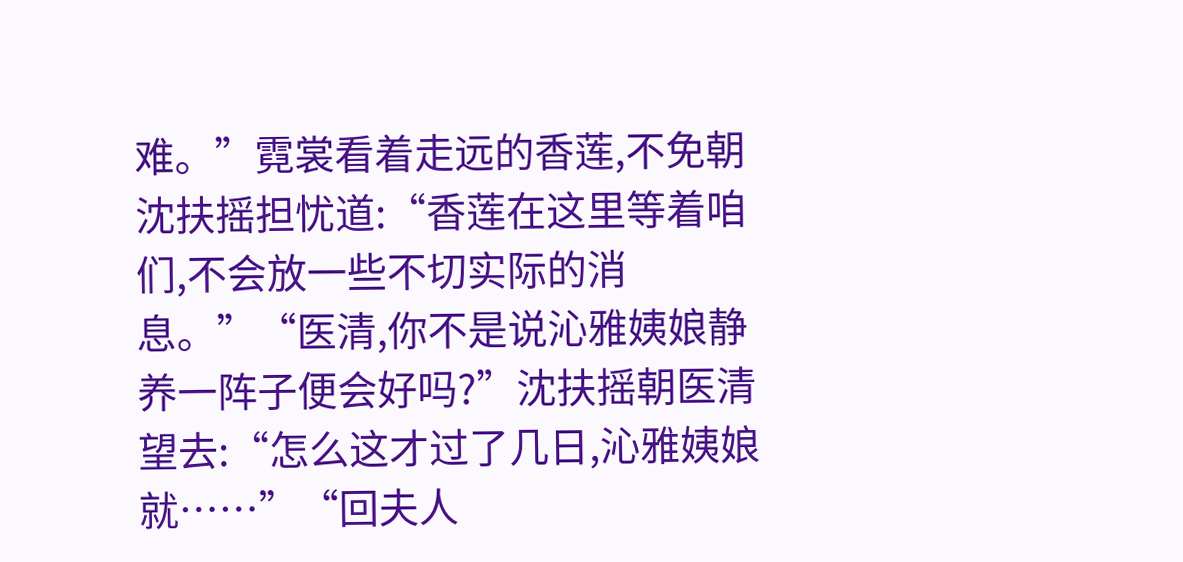难。”霓裳看着走远的香莲,不免朝沈扶摇担忧道:“香莲在这里等着咱们,不会放一些不切实际的消息。”“医清,你不是说沁雅姨娘静养一阵子便会好吗?”沈扶摇朝医清望去:“怎么这才过了几日,沁雅姨娘就……”“回夫人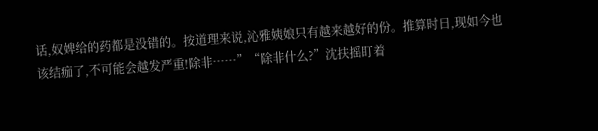话,奴婢给的药都是没错的。按道理来说,沁雅姨娘只有越来越好的份。推算时日,现如今也该结痂了,不可能会越发严重!除非……”“除非什么?”沈扶摇盯着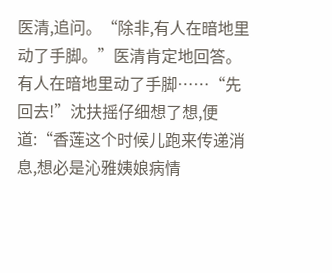医清,追问。“除非,有人在暗地里动了手脚。”医清肯定地回答。有人在暗地里动了手脚……“先回去!”沈扶摇仔细想了想,便道:“香莲这个时候儿跑来传递消息,想必是沁雅姨娘病情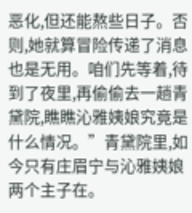恶化,但还能熬些日子。否则,她就算冒险传递了消息也是无用。咱们先等着,待到了夜里,再偷偷去一趟青黛院,瞧瞧沁雅姨娘究竟是什么情况。”青黛院里,如今只有庄眉宁与沁雅姨娘两个主子在。